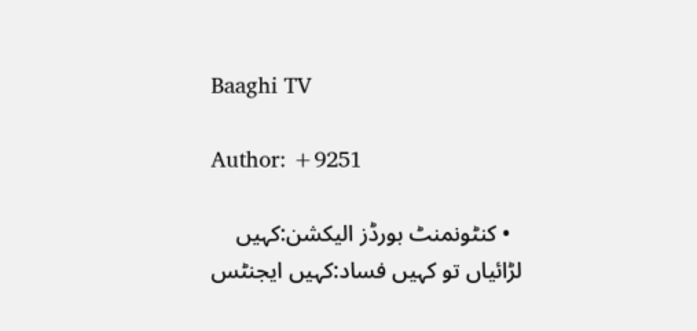Baaghi TV

Author: +9251

  • کنٹونمنٹ بورڈز الیکشن:کہیں لڑائیاں تو کہیں فساد:کہیں ایجنٹس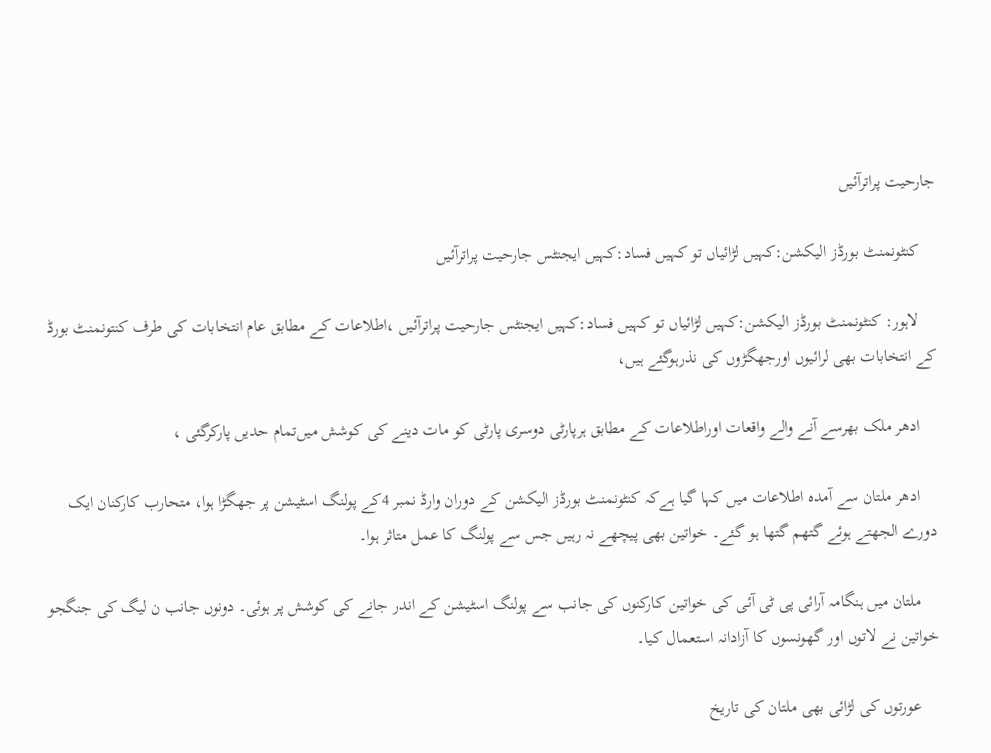جارحیت پراترآئیں

    کنٹونمنٹ بورڈز الیکشن:کہیں لڑائیاں تو کہیں فساد:کہیں ایجنٹس جارحیت پراترآئیں

    لاہور: کنٹونمنٹ بورڈز الیکشن:کہیں لڑائیاں تو کہیں فساد:کہیں ایجنٹس جارحیت پراترآئیں ،اطلاعات کے مطابق عام انتخابات کی طرف کنتونمنٹ بورڈ کے انتخابات بھی لرائیوں اورجھگڑوں‌ کی نذرہوگئے ہیں‌،

    ادھر ملک بھرسے آنے والے واقعات اوراطلاعات کے مطابق ہرپارٹی دوسری پارٹی کو مات دینے کی کوشش میں‌تمام حدیں پارکرگئی ،

    ادھر ملتان سے آمدہ اطلاعات میں کہا گیا ہےکہ کنٹونمنٹ بورڈز الیکشن کے دوران وارڈ نمبر 4کے پولنگ اسٹیشن پر جھگڑا ہوا، متحارب کارکنان ایک دورے الجھتے ہوئے گتھم گتھا ہو گئے۔ خواتین بھی پیچھے نہ رہیں جس سے پولنگ کا عمل متاثر ہوا۔

    ملتان میں ہنگامہ آرائی پی ٹی آئی کی خواتین کارکنوں کی جانب سے پولنگ اسٹیشن کے اندر جانے کی کوشش پر ہوئی۔ دونوں جانب ن لیگ کی جنگجو خواتین نے لاتوں اور گھونسوں کا آزادانہ استعمال کیا۔

    عورتوں کی لڑائی بھی ملتان کی تاریخ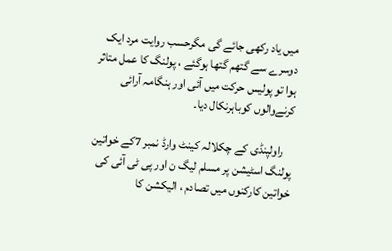میں‌ یاد رکھی جائے گی مگرحسب روایت مرد ایک دوسرے سے گتھم گتھا ہوگئے ، پولنگ کا عمل متاثر ہوا تو پولیس حرکت میں آئی اور ہنگامہ آرائی کرنےوالوں کوباہرنکال دیا۔

    راولپنڈی کے چکلالہ کینٹ وارڈ نمبر 7کے خواتین پولنگ اسٹیشن پر مسلم لیگ ن اور پی ٹی آئی کی خواتین کارکنوں میں تصادم ، الیکشن کا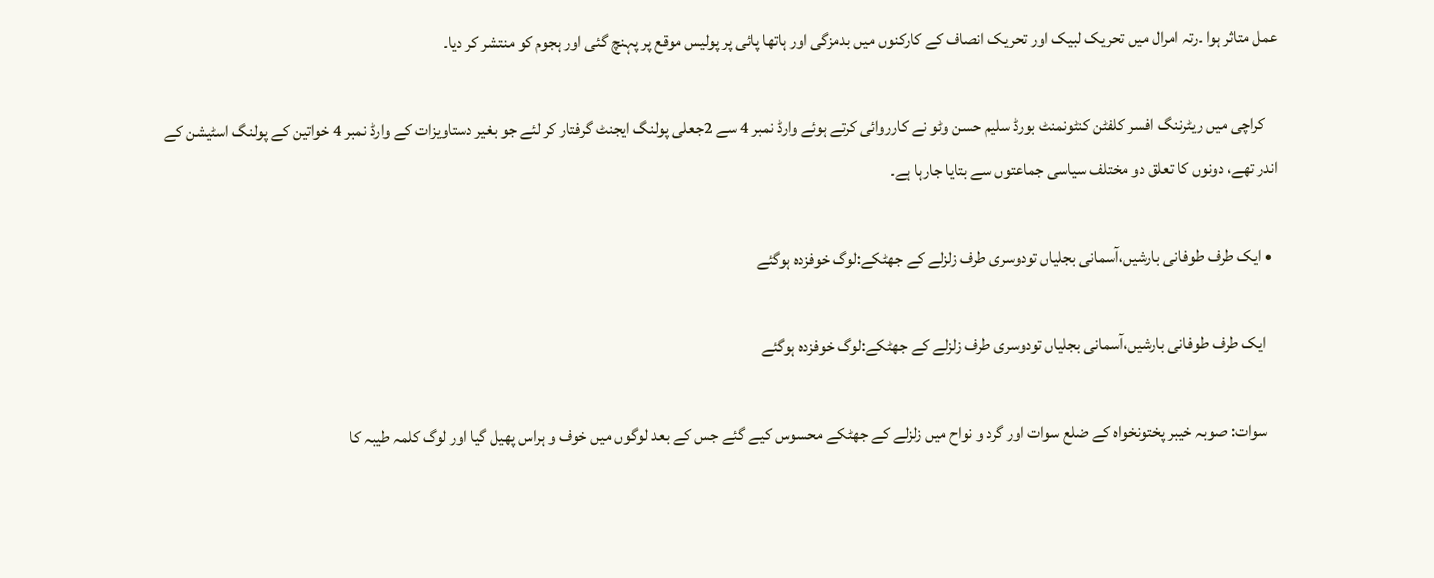عمل متاثر ہوا ۔رتہ امرال میں تحریک لبیک اور تحریک انصاف کے کارکنوں میں بدمزگی اور ہاتھا پائی پر پولیس موقع پر پہنچ گئی اور ہجوم کو منتشر کر دیا۔

    کراچی میں ریٹرننگ افسر کلفٹن کنٹونمنٹ بورڈ سلیم حسن وٹو نے کارروائی کرتے ہوئے وارڈ نمبر 4 سے 2جعلی پولنگ ایجنٹ گرفتار کر لئے جو بغیر دستاویزات کے وارڈ نمبر 4 خواتین کے پولنگ اسٹیشن کے اندر تھے، دونوں کا تعلق دو مختلف سیاسی جماعتوں سے بتایا جارہا ہے۔

  • ایک طرف طوفانی بارشیں،آسمانی بجلیاں تودوسری طرف زلزلے کے جھٹکے:لوگ خوفزدہ ہوگئے

    ایک طرف طوفانی بارشیں،آسمانی بجلیاں تودوسری طرف زلزلے کے جھٹکے:لوگ خوفزدہ ہوگئے

    سوات: صوبہ خیبر پختونخواہ کے ضلع سوات اور گرد و نواح میں زلزلے کے جھٹکے محسوس کیے گئے جس کے بعد لوگوں میں خوف و ہراس پھیل گیا اور لوگ کلمہ طیبہ کا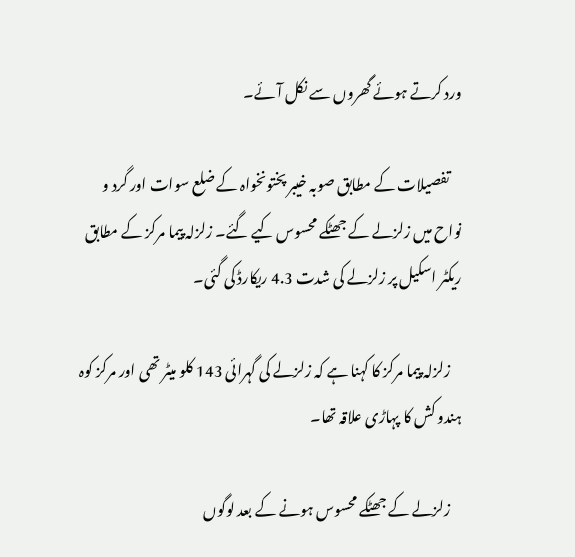ورد کرتے ہوئے گھروں سے نکل آئے۔

    تفصیلات کے مطابق صوبہ خیبر پختونخواہ کے ضلع سوات اور گرد و نواح میں زلزلے کے جھٹکے محسوس کیے گئے۔ زلزلہ پیما مرکز کے مطابق ریکٹر اسکیل پر زلزلے کی شدت 4.3 ریکارڈ کی گئی۔

    زلزلہ پیما مرکز کا کہنا ہے کہ زلزلے کی گہرائی 143 کلو میٹر تھی اور مرکز کوہ ہندو کش کا پہاڑی علاقہ تھا۔

    زلزلے کے جھٹکے محسوس ہونے کے بعد لوگوں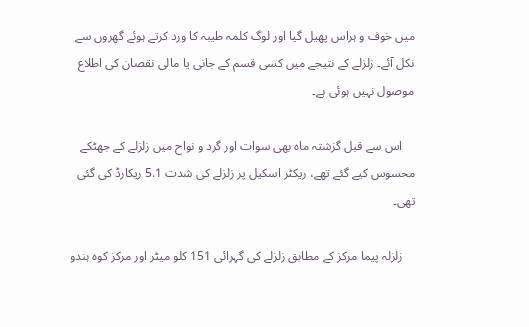میں خوف و ہراس پھیل گیا اور لوگ کلمہ طیبہ کا ورد کرتے ہوئے گھروں سے نکل آئے۔ زلزلے کے نتیجے میں کسی قسم کے جانی یا مالی نقصان کی اطلاع موصول نہیں ہوئی ہے۔

    اس سے قبل گزشتہ ماہ بھی سوات اور گرد و نواح میں زلزلے کے جھٹکے محسوس کیے گئے تھے، ریکٹر اسکیل پر زلزلے کی شدت 5.1 ریکارڈ کی گئی تھی۔

    زلزلہ پیما مرکز کے مطابق زلزلے کی گہرائی 151 کلو میٹر اور مرکز کوہ ہندو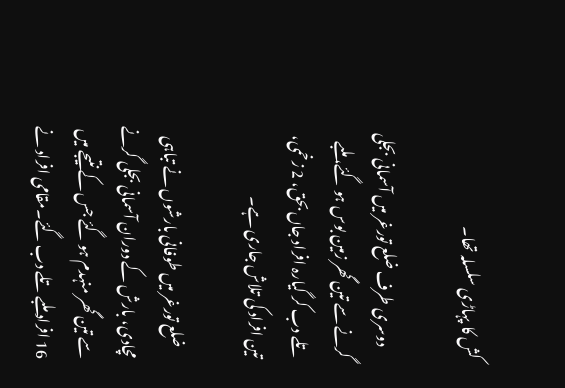کش کا پہاڑی سلسلہ تھا۔

    دوسری طرف ضلع تورغر میں آسمانی بجلی گرنے سے تین گھر زمین بوس ہو گئے، ملبے تلے دب کر گیارہ افراد جاں بحق، 2 زخمی، تین افراد کی تلاش جاری ہے۔

    ضلع تورغر میں طوفانی بارشوں نے تباہی مچادی، بارش کے دوران آسمانی بجلی گرنے سے تین گھر منہدم ہو گئے جس کے نتیجے میں 16 افراد ملبے تلے دب گئے۔مقامی افراد نے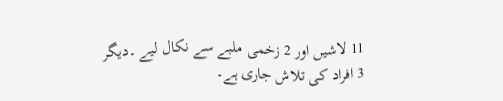11 لاشیں اور 2 زخمی ملبے سے نکال لیے ۔دیگر 3 افراد کی تلاش جاری ہے۔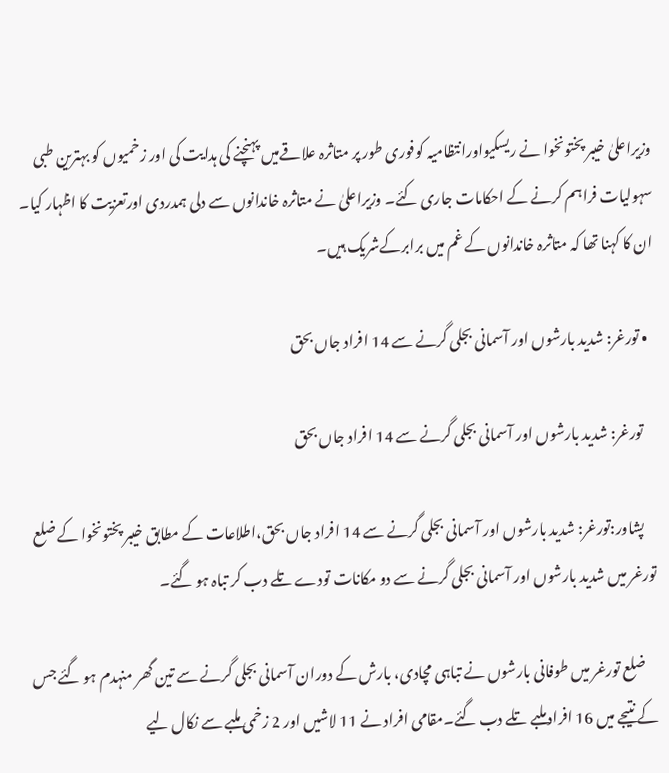وزیراعلیٰ خیبر پختونخوا نے ریسکیواورانتظامیہ کوفوری طور پر متاثرہ علاقےمیں پہنچنے کی ہدایت کی اور زخمیوں کو بہترین طبی سہولیات فراہم کرنے کے احکامات جاری کئے۔ وزیراعلیٰ نے متاثرہ خاندانوں سے دلی ہمدردی اورتعزیت کا اظہار کیا۔ ان کا کہنا تھا کہ متاثرہ خاندانوں کے غم میں برابرکےشریک ہیں۔

  • تورغر: شدید بارشوں اور آسمانی بجلی گرنے سے 14 افراد جاں بحق

    تورغر: شدید بارشوں اور آسمانی بجلی گرنے سے 14 افراد جاں بحق

    پشاور:تورغر: شدید بارشوں اور آسمانی بجلی گرنے سے 14 افراد جاں بحق،اطلاعات کے مطابق خیبر پختونخوا کے ضلع تورغر میں شدید بارشوں اور آسمانی بجلی گرنے سے دو مکانات تودے تلے دب کر تباہ ہو گئے۔

    ضلع تورغر میں طوفانی بارشوں نے تباہی مچادی، بارش کے دوران آسمانی بجلی گرنے سے تین گھر منہدم ہو گئے جس کے نتیجے میں 16 افراد ملبے تلے دب گئے۔مقامی افراد نے 11 لاشیں اور 2 زخمی ملبے سے نکال لیے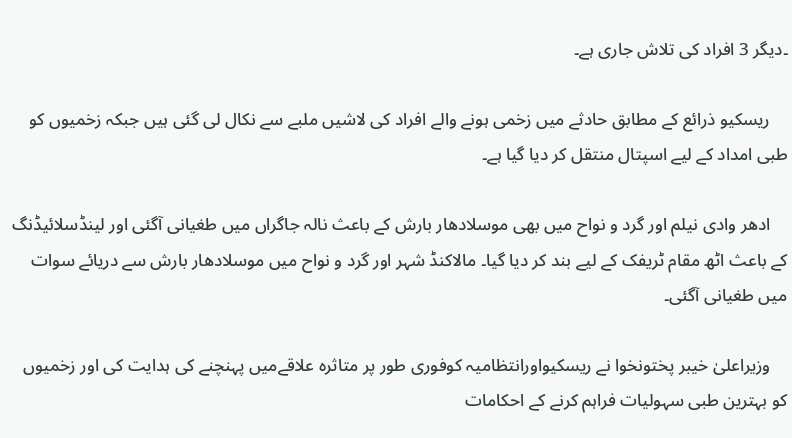۔دیگر 3 افراد کی تلاش جاری ہے۔

    ریسکیو ذرائع کے مطابق حادثے میں زخمی ہونے والے افراد کی لاشیں ملبے سے نکال لی گئی ہیں جبکہ زخمیوں کو طبی امداد کے لیے اسپتال منتقل کر دیا گیا ہے۔

    ادھر وادی نیلم اور گرد و نواح میں بھی موسلادھار بارش کے باعث نالہ جاگراں میں طغیانی آگئی اور لینڈسلائیڈنگ کے باعث اٹھ مقام ٹریفک کے لیے بند کر دیا گیا۔ مالاکنڈ شہر اور گرد و نواح میں موسلادھار بارش سے دریائے سوات میں طغیانی آگئی۔

    وزیراعلیٰ خیبر پختونخوا نے ریسکیواورانتظامیہ کوفوری طور پر متاثرہ علاقےمیں پہنچنے کی ہدایت کی اور زخمیوں کو بہترین طبی سہولیات فراہم کرنے کے احکامات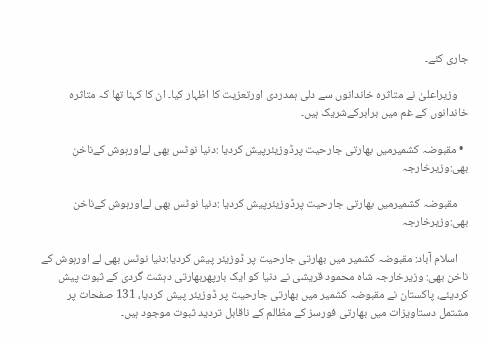جاری کئے۔

    وزیراعلیٰ نے متاثرہ خاندانوں سے دلی ہمدردی اورتعزیت کا اظہار کیا۔ ان کا کہنا تھا کہ متاثرہ خاندانوں کے غم میں برابرکےشریک ہیں۔

  • مقبوضہ کشمیرمیں بھارتی جارحیت پرڈوزیئرپیش کردیا :دنیا نوٹس بھی لےاورہوش کےناخن بھی:وزیرخارجہ

    مقبوضہ کشمیرمیں بھارتی جارحیت پرڈوزیئرپیش کردیا :دنیا نوٹس بھی لےاورہوش کےناخن بھی:وزیرخارجہ

    اسلام آباد: مقبوضہ کشمیر میں بھارتی جارحیت پر ڈوزیئر پیش کردیا:دنیا نوٹس بھی لے اورہوش کے ناخن بھی: وزیرخارجہ شاہ محمود قریشی نے دنیا کو ایک بارپھربھارتی دہشت گردی کے ثبوت پیش کردیئے، پاکستان نے مقبوضہ کشمیر میں بھارتی جارحیت پر ڈوزیئر پیش کردیا، 131 صفحات پر مشتمل دستاویزات میں بھارتی فورسز کے مظالم کے ناقابل تردید ثبوت موجود ہیں۔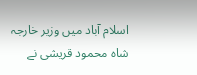اسلام آباد میں وزیر خارجہ شاہ محمود قریشی نے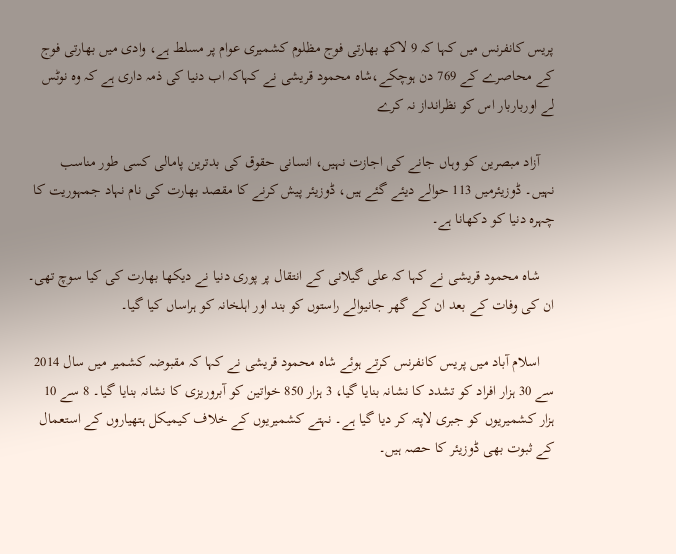پریس کانفرنس میں کہا کہ 9 لاکھ بھارتی فوج مظلوم کشمیری عوام پر مسلط ہے، وادی میں بھارتی فوج کے محاصرے کے 769 دن ہوچکے،شاہ محمود قریشی نے کہاکہ اب دنیا کی ذمہ داری ہے کہ وہ نوٹس لے اورباربار اس کو نظرانداز نہ کرے

    آزاد مبصرین کو وہاں جانے کی اجازت نہیں، انسانی حقوق کی بدترین پامالی کسی طور مناسب نہیں۔ ڈوزیئرمیں 113 حوالے دیئے گئے ہیں، ڈوزیئر پیش کرنے کا مقصد بھارت کی نام نہاد جمہوریت کا چہرہ دنیا کو دکھانا ہے۔

    شاہ محمود قریشی نے کہا کہ علی گیلانی کے انتقال پر پوری دنیا نے دیکھا بھارت کی کیا سوچ تھی۔ ان کی وفات کے بعد ان کے گھر جانیوالے راستوں کو بند اور اہلخانہ کو ہراساں کیا گیا۔

    اسلام آباد میں پریس کانفرنس کرتے ہوئے شاہ محمود قریشی نے کہا کہ مقبوضہ کشمیر میں سال 2014 سے 30 ہزار افراد کو تشدد کا نشانہ بنایا گیا، 3 ہزار 850 خواتین کو آبروریزی کا نشانہ بنایا گیا۔ 8 سے 10 ہزار کشمیریوں کو جبری لاپتہ کر دیا گیا ہے۔ نہتے کشمیریوں کے خلاف کیمیکل ہتھیاروں کے استعمال کے ثبوت بھی ڈوزیئر کا حصہ ہیں۔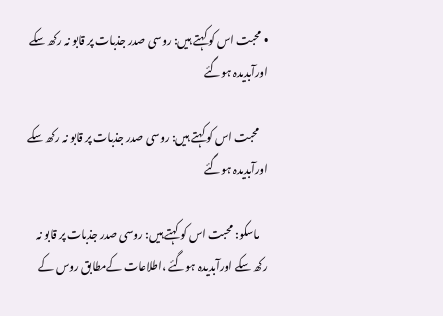• محبت اس کو کہتے ہیں‌: روسی صدر جذبات پر قابو نہ رکھ سکے اورآبدیدہ ہوگئے

    محبت اس کو کہتے ہیں‌: روسی صدر جذبات پر قابو نہ رکھ سکے اورآبدیدہ ہوگئے

    ماسکو: محبت اس کو کہتے ہیں‌: روسی صدر جذبات پر قابو نہ رکھ سکے اورآبدیدہ ہوگئے ،اطلاعات کےمطابق روس کے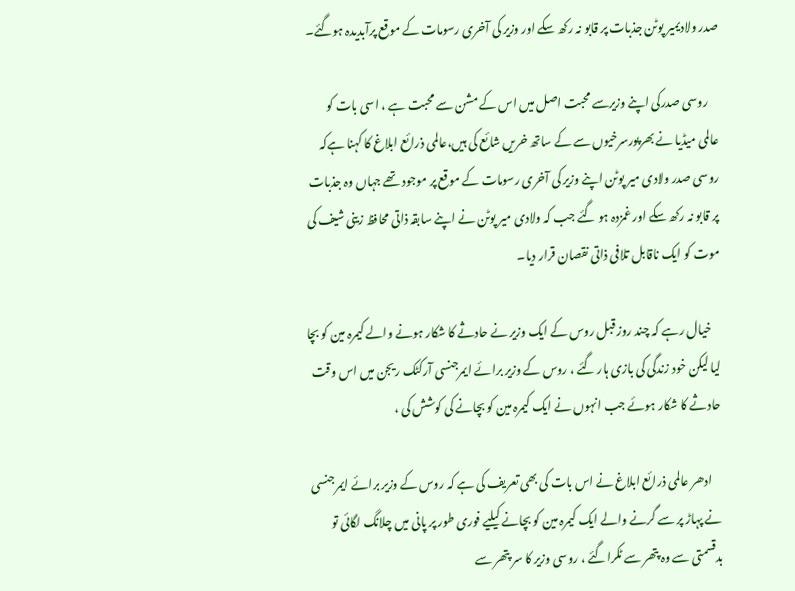صدر ولادیمیر پوٹن جذبات پر قابو نہ رکھ سکے اور وزیر کی آخری رسومات کے موقع پرآبدیدہ ہوگئے۔

    روسی صدرکی اپنے وزیرسے محبت اصل میں‌ اس کے مشن سے محبت ہے ، اسی بات کو عالمی میڈیا نے بھرپورسرخیوں سے کے ساتھ خریں شائع کی ہیں‌،عالمی ذرائع ابلاغ کا کہنا ہےکہ روسی صدر ولادی میر پوٹن اپنے وزیر کی آخری رسومات کے موقع پر موجود تھے جہاں وہ جذبات پر قابو نہ رکھ سکے اور غمزدہ ہو گئے جب کہ ولادی میر پوٹن نے اپنے سابقہ ذاتی محافظ زینی شیف کی موت کو ایک ناقابل تلافی ذاتی نقصان قرار دیا۔

    خیال رہے کہ چند روز قبل روس کے ایک وزیر نے حادثے کا شکار ہونے والے کیمرہ مین کو بچا لیا لیکن خود زندگی کی بازی ہار گئے ، روس کے وزیر برائے ایمرجنسی آرکٹک ریجن میں اس وقت حادثے کا شکار ہوئے جب انہوں نے ایک کیمرہ مین کو بچانے کی کوشش کی ،

    ادھر عالمی ذرائع ابلاغ نے اس بات کی بھی تعریف کی ہے کہ روس کے وزیر برائے ایمرجنسی نے پہاڑ پر سے گرنے والے ایک کیمرہ مین کو بچانے کیلیے فوری طور پر پانی میں چلانگ لگائی تو بدقسمتی سے وہ پتھر سے ٹکراگئے ، روسی وزیر کا سر پتھر سے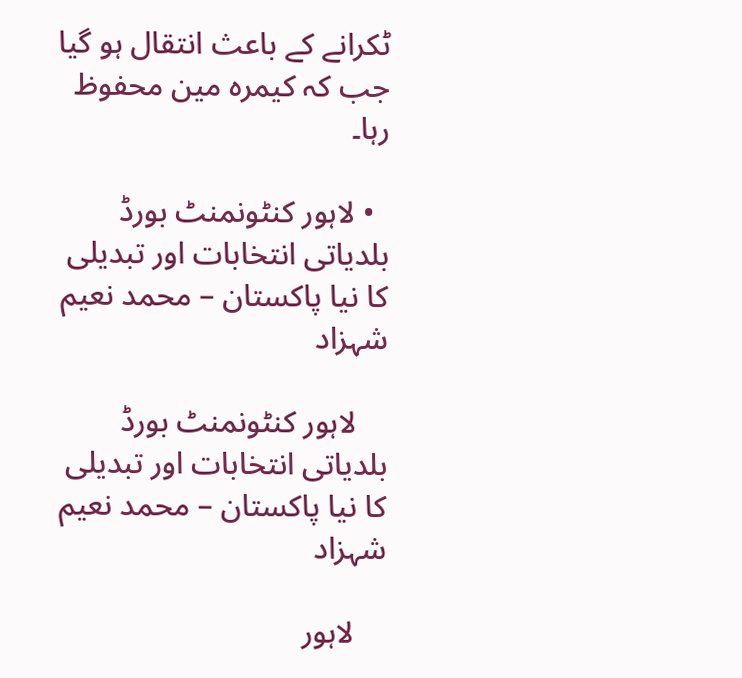ٹکرانے کے باعث انتقال ہو گیا جب کہ کیمرہ مین محفوظ رہا۔

  • لاہور کنٹونمنٹ بورڈ بلدیاتی انتخابات اور تبدیلی کا نیا پاکستان – محمد نعیم شہزاد

    لاہور کنٹونمنٹ بورڈ بلدیاتی انتخابات اور تبدیلی کا نیا پاکستان – محمد نعیم شہزاد

    لاہور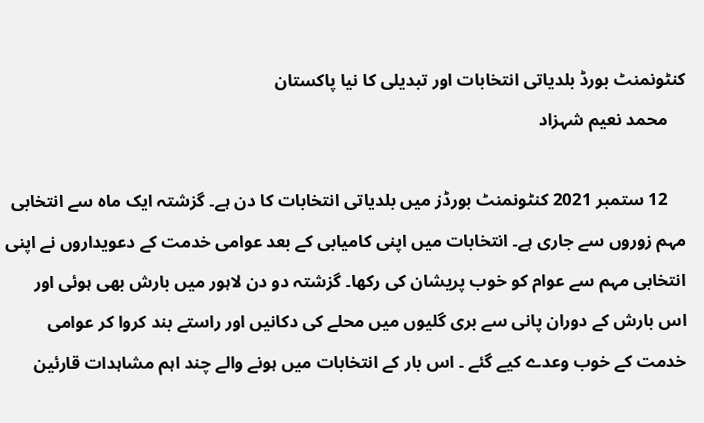کنٹونمنٹ بورڈ بلدیاتی انتخابات اور تبدیلی کا نیا پاکستان
    محمد نعیم شہزاد

    12 ستمبر 2021 کنٹونمنٹ بورڈز میں بلدیاتی انتخابات کا دن ہے۔ گزشتہ ایک ماہ سے انتخابی مہم زوروں سے جاری ہے۔ انتخابات میں اپنی کامیابی کے بعد عوامی خدمت کے دعویداروں نے اپنی انتخابی مہم سے عوام کو خوب پریشان کی رکھا۔ گزشتہ دو دن لاہور میں بارش بھی ہوئی اور اس بارش کے دوران پانی سے بری گلیوں میں محلے کی دکانیں اور راستے بند کروا کر عوامی خدمت کے خوب وعدے کیے گئے ۔ اس بار کے انتخابات میں ہونے والے چند اہم مشاہدات قارئین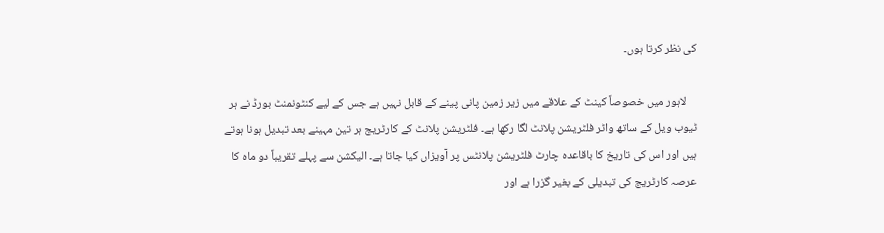کی نظر کرتا ہوں۔

    لاہور میں خصوصاً کینٹ کے علاقے میں زیر زمین پانی پینے کے قابل نہیں ہے جس کے لیے کنٹونمنٹ بورڈ نے ہر ٹیوب ویل کے ساتھ واٹر فلٹریشن پلانٹ لگا رکھا ہے۔ فلٹریشن پلانٹ کے کارٹریج ہر تین مہینے بعد تبدیل ہونا ہوتے ہیں اور اس کی تاریخ کا باقاعدہ چارٹ فلٹریشن پلانٹس پر آویزاں کیا جاتا ہے۔ الیکشن سے پہلے تقریباً دو ماہ کا عرصہ کارٹریج کی تبدیلی کے بغیر گزرا ہے اور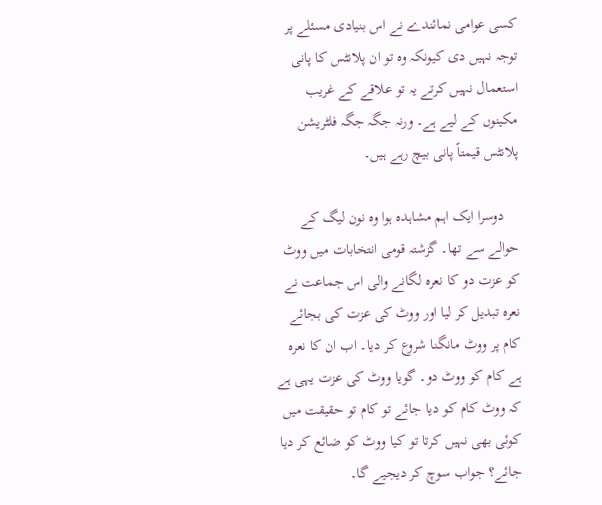کسی عوامی نمائندے نے اس بنیادی مسئلے پر توجہ نہیں دی کیونکہ وہ تو ان پلانٹس کا پانی استعمال نہیں کرتے یہ تو علاقے کے غریب مکینوں کے لیے ہے۔ ورنہ جگہ جگہ فلٹریشن پلانٹس قیمتاً پانی بیچ رہے ہیں۔

    دوسرا ایک اہم مشاہدہ ہوا وہ نون لیگ کے حوالے سے تھا۔ گزشتہ قومی انتخابات میں ووٹ کو عزت دو کا نعرہ لگانے والی اس جماعت نے نعرہ تبدیل کر لیا اور ووٹ کی عزت کی بجائے کام پر ووٹ مانگنا شروع کر دیا۔ اب ان کا نعرہ ہے کام کو ووٹ دو۔ گویا ووٹ کی عزت یہی ہے کہ ووٹ کام کو دیا جائے تو کام تو حقیقت میں کوئی بھی نہیں کرتا تو کیا ووٹ کو ضائع کر دیا جائے؟ جواب سوچ کر دیجیے گا۔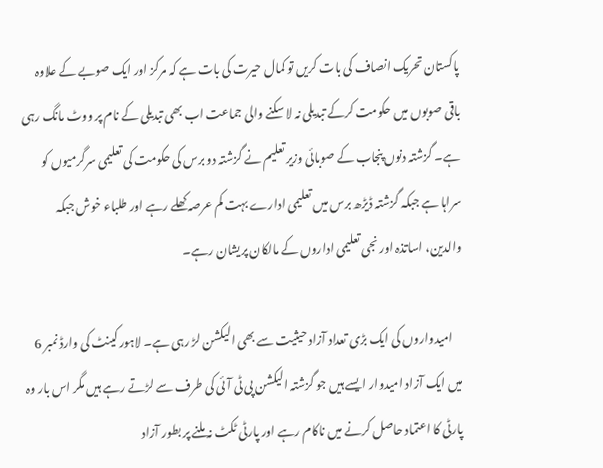پاکستان تحریک انصاف کی بات کریں تو کمال حیرت کی بات ہے کہ مرکز اور ایک صوبے کے علاوہ باقی صوبوں میں حکومت کرکے تبدیلی نہ لا سکنے والی جماعت اب بھی تبدیلی کے نام پر ووٹ مانگ رہی ہے۔ گزشتہ دنوں پنجاب کے صوبائی وزیر تعلیم نے گزشتہ دو برس کی حکومت کی تعلیمی سرگرمیوں کو سراہا ہے جبکہ گزشتہ ڈیڑھ برس میں تعلیمی ادارے بہت کم عرصہ کھلے رہے اور طلباء خوش جبکہ والدین، اساتذہ اور نجی تعلیمی اداروں کے مالکان پریشان رہے۔

    امیدواروں کی ایک بڑی تعداد آزاد حیثیت سے بھی الیکشن لڑ رہی ہے۔ لاہور کینٹ کی وارڈ نمبر 6 میں ایک آزاد امیدوار ایسے ہیں جو گزشتہ الیکشن پی ٹی آئی کی طرف سے لڑتے رہے ہیں مگر اس بار وہ پارٹی کا اعتماد حاصل کرنے میں ناکام رہے اور پارٹی ٹکٹ نہ ملنے پر بطور آزاد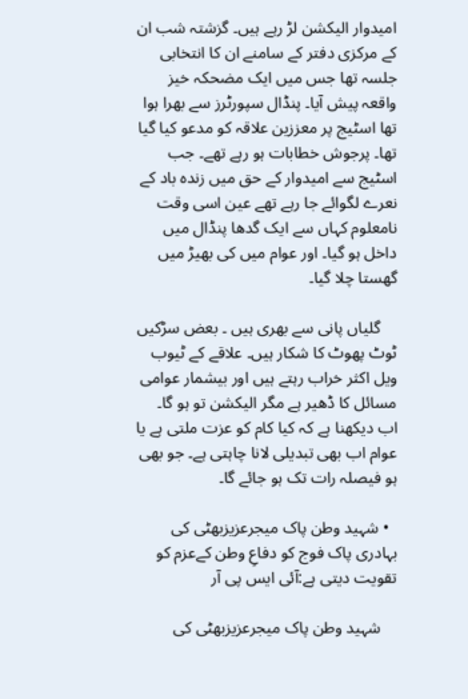امیدوار الیکشن لڑ رہے ہیں۔ گزشتہ شب ان کے مرکزی دفتر کے سامنے ان کا انتخابی جلسہ تھا جس میں ایک مضحکہ خیز واقعہ پیش آیا۔ پنڈال سپورٹرز سے بھرا ہوا تھا اسٹیج پر معززین علاقہ کو مدعو کیا گیا تھا۔ پرجوش خطابات ہو رہے تھے۔ جب اسٹیج سے امیدوار کے حق میں زندہ باد کے نعرے لگوائے جا رہے تھے عین اسی وقت نامعلوم کہاں سے ایک گدھا پنڈال میں داخل ہو گیا۔ اور عوام میں کی بھیڑ میں گھستا چلا گیا۔

    گلیاں پانی سے بھری ہیں ۔ بعض سڑکیں ٹوٹ پھوٹ کا شکار ہیں۔ علاقے کے ٹیوب ویل اکثر خراب رہتے ہیں اور بیشمار عوامی مسائل کا ڈھیر ہے مگر الیکشن تو ہو گا۔ اب دیکھنا ہے کہ کیا کام کو عزت ملتی ہے یا عوام اب بھی تبدیلی لانا چاہتی ہے۔ جو بھی ہو فیصلہ رات تک ہو جائے گا۔

  • شہید وطن پاک میجرعزیزبھٹی کی بہادری پاک فوج کو دفاعِ وطن کےعزم کو تقویت دیتی ہے:آئی ایس پی آر

    شہید وطن پاک میجرعزیزبھٹی کی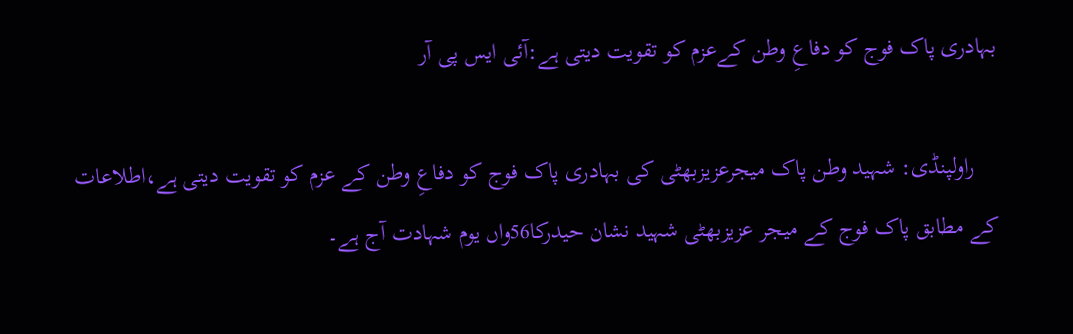بہادری پاک فوج کو دفاعِ وطن کےعزم کو تقویت دیتی ہے:آئی ایس پی آر

    راولپنڈی: شہید وطن پاک میجرعزیزبھٹی کی بہادری پاک فوج کو دفاعِ وطن کے عزم کو تقویت دیتی ہے،اطلاعات کے مطابق پاک فوج کے میجر عزیزبھٹی شہید نشان حیدرکا56واں یوم شہادت آج ہے۔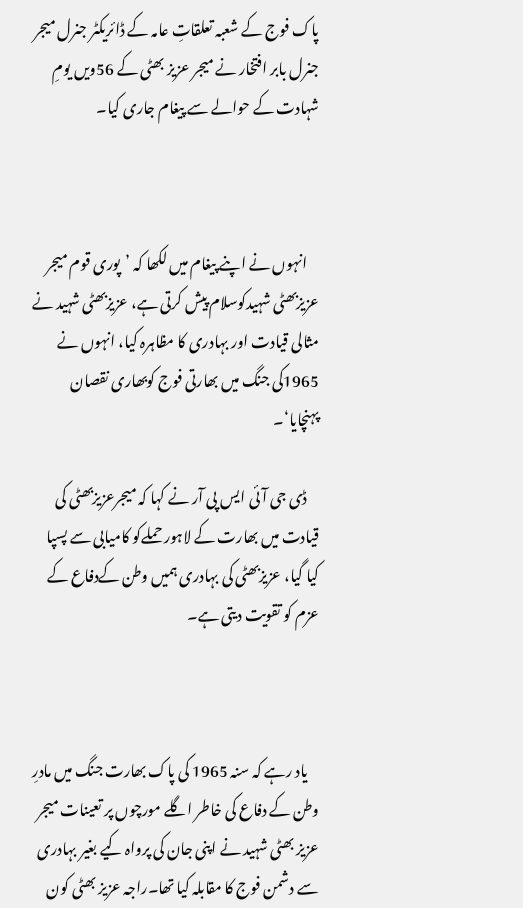پاک فوج کے شعبہ تعلقاتِ عامہ کے ڈائریکٹر جنرل میجر جنرل بابر افتخار نے میجر عزیز بھٹی کے 56ویں یومِ شہادت کے حوالے سے پیغام جاری کیا۔



    انہوں نے اپنے پیغام میں لکھا کہ ’پوری قوم میجر عزیزبھٹی شہیدکوسلام پیش کرتی ہے، عزیزبھٹی شہید نے مثالی قیادت اور بہادری کا مظاہرہ کیا، انہوں نے 1965کی جنگ میں بھارتی فوج کوبھاری نقصان پہنچایا‘۔

    ڈی جی آئی ایس پی آر نے کہا کہ میجرعزیزبھٹی کی قیادت میں بھارت کے لاہور حملےکو کامیابی سے پسپا کیا گیا، عزیزبھٹی کی بہادری ہمیں وطن کےدفاع کے عزم کو تقویت دیتی ہے۔



    یاد رہے کہ سنہ 1965 کی پاک بھارت جنگ میں مادرِ وطن کے دفاع کی خاطر اگلے مورچوں پر تعینات میجر عزیز بھٹی شہید نے اپنی جان کی پرواہ کیے بغیر بہادری سے دشمن فوج کا مقابلہ کیا تھا۔راجہ عزیز بھٹی کون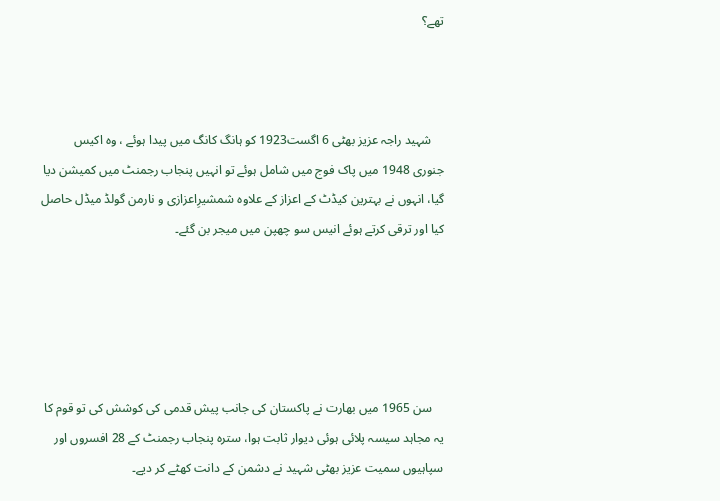تھے؟



    شہید راجہ عزیز بھٹی 6 اگست1923 کو ہانگ کانگ میں پیدا ہوئے ، وہ اکیس جنوری 1948 میں پاک فوج میں شامل ہوئے تو انہیں پنجاب رجمنٹ میں کمیشن دیا گیا، انہوں نے بہترین کیڈٹ کے اعزاز کے علاوہ شمشیرِاعزازی و نارمن گولڈ میڈل حاصل کیا اور ترقی کرتے ہوئے انیس سو چھپن میں میجر بن گئے۔





    سن 1965 میں بھارت نے پاکستان کی جانب پیش قدمی کی کوشش کی تو قوم کا یہ مجاہد سیسہ پلائی ہوئی دیوار ثابت ہوا، سترہ پنجاب رجمنٹ کے 28 افسروں اور سپاہیوں سمیت عزیز بھٹی شہید نے دشمن کے دانت کھٹے کر دیے۔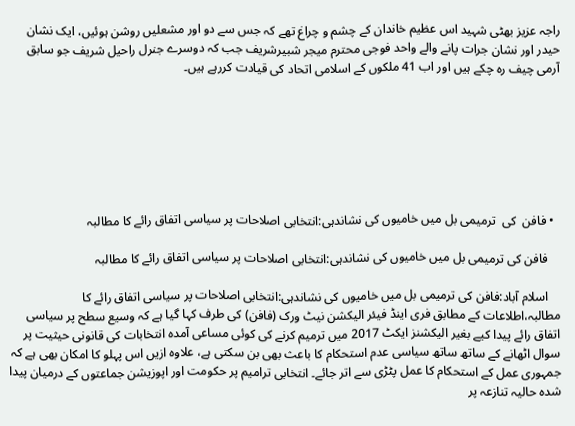راجہ عزیز بھٹی شہید اس عظیم خاندان کے چشم و چراغ تھے کہ جس سے دو اور مشعلیں روشن ہوئیں، ایک نشان حیدر اور نشان جرات پانے والے واحد فوجی محترم میجر شبیرشریف جب کہ دوسرے جنرل راحیل شریف جو سابق آرمی چیف رہ چکے ہیں اور اب 41 ملکوں کے اسلامی اتحاد کی قیادت کررہے ہیں۔







  • فافن  کی  ترمیمی بل میں خامیوں کی نشاندہی:انتخابی اصلاحات پر سیاسی اتفاق رائے کا مطالبہ

    فافن کی ترمیمی بل میں خامیوں کی نشاندہی:انتخابی اصلاحات پر سیاسی اتفاق رائے کا مطالبہ

    اسلام آباد:فافن کی ترمیمی بل میں خامیوں کی نشاندہی:انتخابی اصلاحات پر سیاسی اتفاق رائے کا مطالبہ،اطلاعات کے مطابق فری اینڈ فیئر الیکشن نیٹ ورک (فافن) کی طرف کہا گیا ہے کہ وسیع سطح پر سیاسی اتفاق رائے پیدا کیے بغیر الیکشنز ایکٹ 2017 میں ترمیم کرنے کی کوئی مساعی آمدہ انتخابات کی قانونی حیثیت پر سوال اٹھانے کے ساتھ ساتھ سیاسی عدم استحکام کا باعث بھی بن سکتی ہے، علاوہ ازیں اس پہلو کا امکان بھی ہے کہ جمہوری عمل کے استحکام کا عمل پٹڑی سے اتر جائے۔ انتخابی ترامیم پر حکومت اور اپوزیشن جماعتوں کے درمیان پیدا شدہ حالیہ تنازعہ پر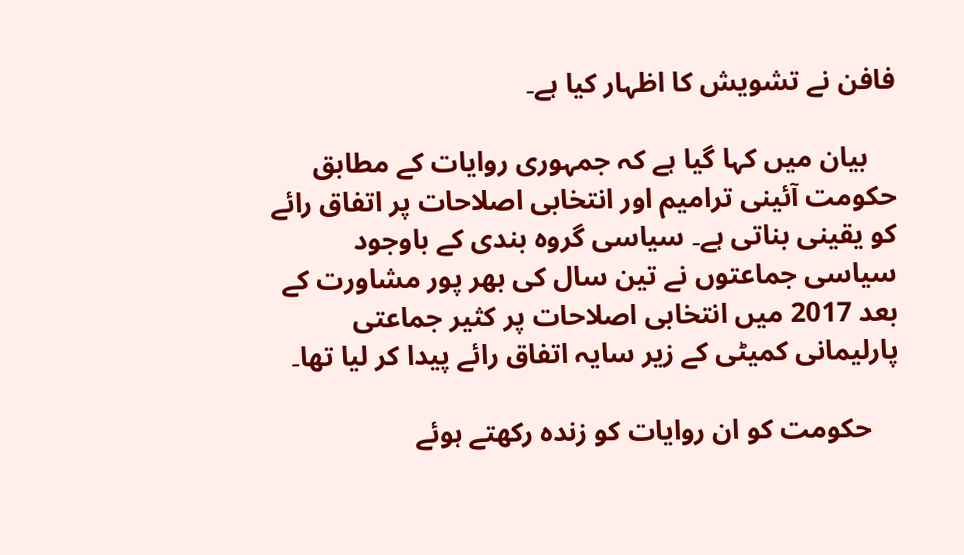فافن نے تشویش کا اظہار کیا ہے۔

    بیان میں کہا گیا ہے کہ جمہوری روایات کے مطابق حکومت آئینی ترامیم اور انتخابی اصلاحات پر اتفاق رائے کو یقینی بناتی ہے۔ سیاسی گروہ بندی کے باوجود سیاسی جماعتوں نے تین سال کی بھر پور مشاورت کے بعد 2017 میں انتخابی اصلاحات پر کثیر جماعتی پارلیمانی کمیٹی کے زیر سایہ اتفاق رائے پیدا کر لیا تھا۔

    حکومت کو ان روایات کو زندہ رکھتے ہوئے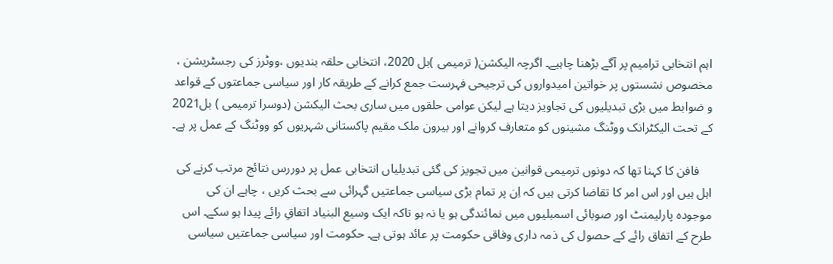اہم انتخابی ترامیم پر آگے بڑھنا چاہیے۔ اگرچہ الیکشن( ترمیمی )بل 2020، انتخابی حلقہ بندیوں ،ووٹرز کی رجسٹریشن ، مخصوص نشستوں پر خواتین امیدواروں کی ترجیحی فہرست جمع کرانے کے طریقہ کار اور سیاسی جماعتوں کے قواعد و ضوابط میں بڑی تبدیلیوں کی تجاویز دیتا ہے لیکن عوامی حلقوں میں ساری بحث الیکشن (دوسرا ترمیمی ) بل2021 کے تحت الیکٹرانک ووٹنگ مشینوں کو متعارف کروانے اور بیرون ملک مقیم پاکستانی شہریوں کو ووٹنگ کے عمل پر ہے۔

    فافن کا کہنا تھا کہ دونوں ترمیمی قوانین میں تجویز کی گئی تبدیلیاں انتخابی عمل پر دوررس نتائج مرتب کرنے کی اہل ہیں اور اس امر کا تقاضا کرتی ہیں کہ اِن پر تمام بڑی سیاسی جماعتیں گہرائی سے بحث کریں ، چاہے ان کی موجودہ پارلیمنٹ اور صوبائی اسمبلیوں میں نمائندگی ہو یا نہ ہو تاکہ ایک وسیع البنیاد اتفاقِ رائے پیدا ہو سکے۔ اس طرح کے اتفاق رائے کے حصول کی ذمہ داری وفاقی حکومت پر عائد ہوتی ہے۔ حکومت اور سیاسی جماعتیں سیاسی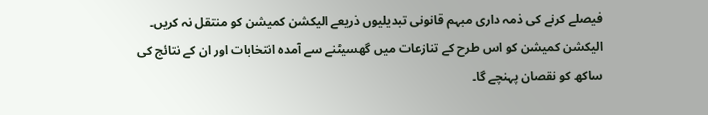فیصلے کرنے کی ذمہ داری مبہم قانونی تبدیلیوں ذریعے الیکشن کمیشن کو منتقل نہ کریں۔ الیکشن کمیشن کو اس طرح کے تنازعات میں گھسیٹنے سے آمدہ انتخابات اور ان کے نتائج کی ساکھ کو نقصان پہنچے گا۔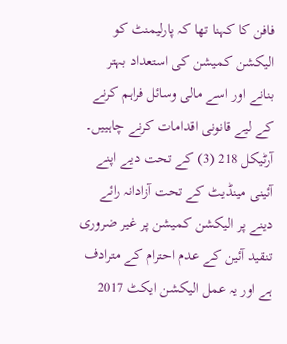فافن کا کہنا تھا کہ پارلیمنٹ کو الیکشن کمیشن کی استعداد بہتر بنانے اور اسے مالی وسائل فراہم کرنے کے لیے قانونی اقدامات کرنے چاہییں۔ آرٹیکل 218 (3) کے تحت دیے اپنے آئینی مینڈیٹ کے تحت آزادانہ رائے دینے پر الیکشن کمیشن پر غیر ضروری تنقید آئین کے عدم احترام کے مترادف ہے اور یہ عمل الیکشن ایکٹ 2017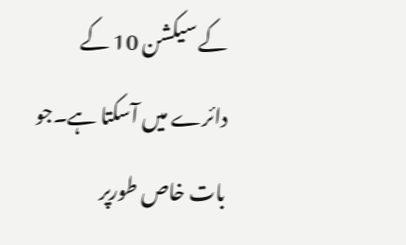کے سیکشن 10 کے دائرے میں آسکتا ہے۔جو بات خاص طورپر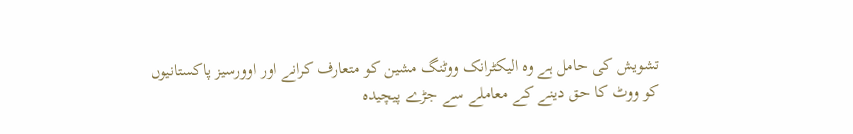تشویش کی حامل ہے وہ الیکٹرانک ووٹنگ مشین کو متعارف کرانے اور اوورسیز پاکستانیوں کو ووٹ کا حق دینے کے معاملے سے جڑے پیچیدہ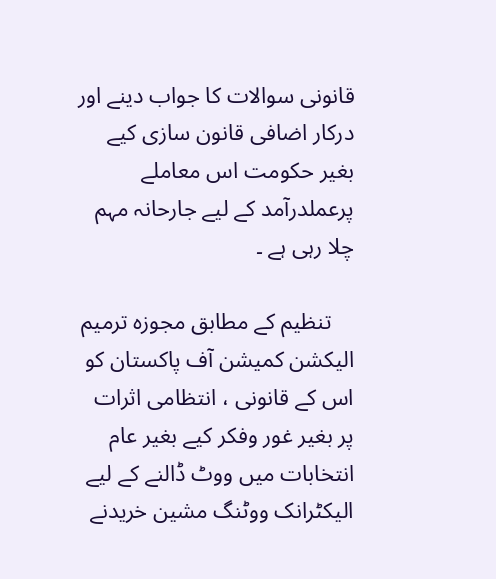قانونی سوالات کا جواب دینے اور درکار اضافی قانون سازی کیے بغیر حکومت اس معاملے پرعملدرآمد کے لیے جارحانہ مہم چلا رہی ہے ۔

    تنظیم کے مطابق مجوزہ ترمیم الیکشن کمیشن آف پاکستان کو اس کے قانونی ، انتظامی اثرات پر بغیر غور وفکر کیے بغیر عام انتخابات میں ووٹ ڈالنے کے لیے الیکٹرانک ووٹنگ مشین خریدنے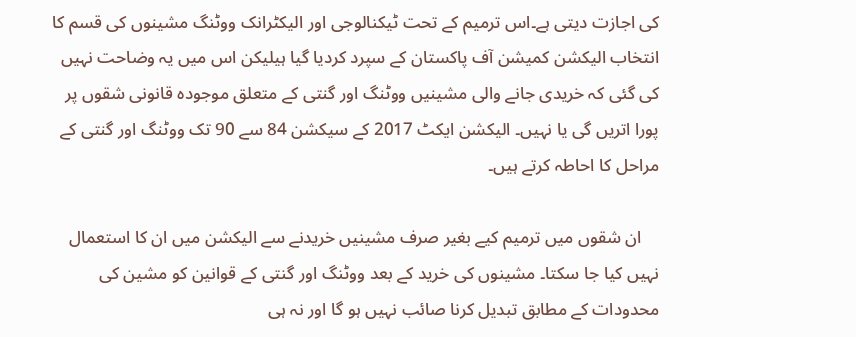کی اجازت دیتی ہے۔اس ترمیم کے تحت ٹیکنالوجی اور الیکٹرانک ووٹنگ مشینوں کی قسم کا انتخاب الیکشن کمیشن آف پاکستان کے سپرد کردیا گیا ہیلیکن اس میں یہ وضاحت نہیں کی گئی کہ خریدی جانے والی مشینیں ووٹنگ اور گنتی کے متعلق موجودہ قانونی شقوں پر پورا اتریں گی یا نہیں۔ الیکشن ایکٹ 2017 کے سیکشن 84 سے 90 تک ووٹنگ اور گنتی کے مراحل کا احاطہ کرتے ہیں۔

    ان شقوں میں ترمیم کیے بغیر صرف مشینیں خریدنے سے الیکشن میں ان کا استعمال نہیں کیا جا سکتا۔ مشینوں کی خرید کے بعد ووٹنگ اور گنتی کے قوانین کو مشین کی محدودات کے مطابق تبدیل کرنا صائب نہیں ہو گا اور نہ ہی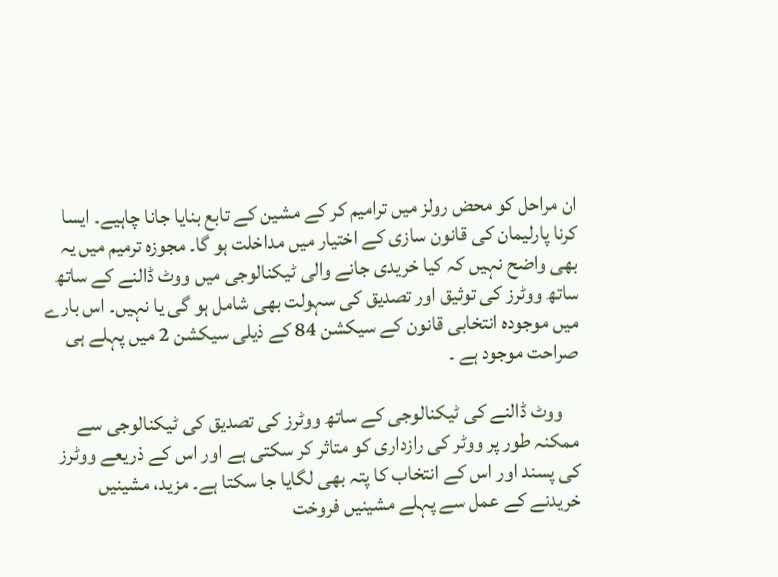ان مراحل کو محض رولز میں ترامیم کر کے مشین کے تابع بنایا جانا چاہیے۔ ایسا کرنا پارلیمان کی قانون سازی کے اختیار میں مداخلت ہو گا۔ مجوزہ ترمیم میں یہ بھی واضح نہیں کہ کیا خریدی جانے والی ٹیکنالوجی میں ووٹ ڈالنے کے ساتھ ساتھ ووٹرز کی توثیق اور تصدیق کی سہولت بھی شامل ہو گی یا نہیں۔ اس بارے میں موجودہ انتخابی قانون کے سیکشن 84 کے ذیلی سیکشن 2 میں پہلے ہی صراحت موجود ہے ۔

    ووٹ ڈالنے کی ٹیکنالوجی کے ساتھ ووٹرز کی تصدیق کی ٹیکنالوجی سے ممکنہ طور پر ووٹر کی رازداری کو متاثر کر سکتی ہے اور اس کے ذریعے ووٹرز کی پسند اور اس کے انتخاب کا پتہ بھی لگایا جا سکتا ہے۔ مزید، مشینیں خریدنے کے عمل سے پہلے مشینیں فروخت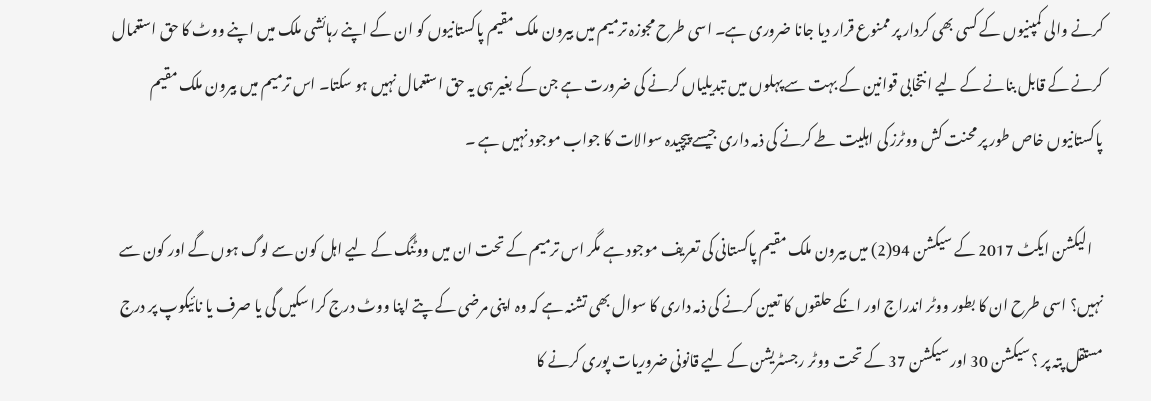کرنے والی کمپنیوں کے کسی بھی کردار پر ممنوع قرار دیا جانا ضروری ہے۔ اسی طرح مجوزہ ترمیم میں بیرون ملک مقیم پاکستانیوں کو ان کے اپنے رہائشی ملک میں اپنے ووٹ کا حق استعمال کرنے کے قابل بنانے کے لیے انتخابی قوانین کے بہت سے پہلوں میں تبدیلیاں کرنے کی ضرورت ہے جن کے بغیر ہی یہ حق استعمال نہیں ہو سکتا۔ اس ترمیم میں بیرون ملک مقیم پاکستانیوں خاص طور پر محنت کش ووٹرز کی اہلیت طے کرنے کی ذمہ داری جیسے پیچیدہ سوالات کا جواب موجود نہیں ہے ۔

    الیکشن ایکٹ 2017 کے سیکشن 94(2) میں بیرون ملک مقیم پاکستانی کی تعریف موجود ہے مگر اس ترمیم کے تحت ان میں ووٹنگ کے لیے اہل کون سے لوگ ہوں گے اور کون سے نہیں؟ اسی طرح ان کا بطور ووٹر اندراج اور انکے حلقوں کا تعین کرنے کی ذمہ داری کا سوال بھی تشنہ ہے کہ وہ اپنی مرضی کے پتے اپنا ووٹ درج کرا سکیں گی یا صرف یا نائیکوپ پر درج مستقل پتہ پر ؟سیکشن 30 اور سیکشن 37 کے تحت ووٹر رجسٹریشن کے لیے قانونی ضروریات پوری کرنے کا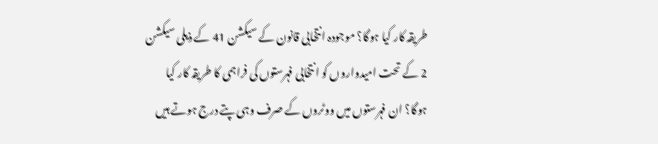طریقہ کار کیا ہوگا؟ موجودہ انتخابی قانون کے سیکشن 41 کے ذیلی سیکشن 2 کے تحت امیدواروں کو انتخابی فہرستوں کی فراہمی کا طریقہ کار کیا ہوگا؟ ان فہرستوں میں ووٹروں کے صرف وہی پتے درج ہوتے ہیں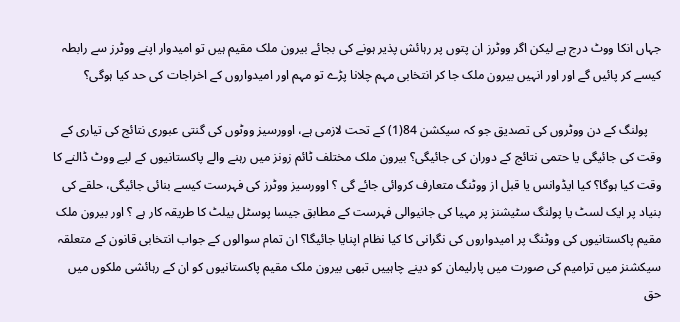جہاں انکا ووٹ درج ہے لیکن اگر ووٹرز ان پتوں پر رہائش پذیر ہونے کی بجائے بیرون ملک مقیم ہیں تو امیدوار اپنے ووٹرز سے رابطہ کیسے کر پائیں گے اور اور انہیں بیرون ملک جا کر انتخابی مہم چلانا پڑے تو مہم اور امیدواروں کے اخراجات کی حد کیا ہوگی؟

    پولنگ کے دن ووٹروں کی تصدیق جو کہ سیکشن 84(1) کے تحت لازمی ہے، اوورسیز ووٹوں کی گنتی عبوری نتائج کی تیاری کے وقت کی جائیگی یا حتمی نتائج کے دوران کی جائیگی؟ بیرون ملک مختلف ٹائم زونز میں رہنے والے پاکستانیوں کے لیے ووٹ ڈالنے کا وقت کیا ہوگا؟ کیا ایڈوانس یا قبل از ووٹنگ متعارف کروائی جائے گی ؟ اوورسیز ووٹرز کی فہرست کیسے بنائی جائیگی، حلقے کی بنیاد پر ایک لسٹ یا پولنگ سٹیشنز پر مہیا کی جانیوالی فہرست کے مطابق جیسا پوسٹل بیلٹ کا طریقہ کار ہے ؟ اور بیرون ملک مقیم پاکستانیوں کی ووٹنگ پر امیدواروں کی نگرانی کا کیا نظام اپنایا جائیگا؟ ان تمام سوالوں کے جواب انتخابی قانون کے متعلقہ سیکشنز میں ترامیم کی صورت میں پارلیمان کو دینے چاہییں تبھی بیرون ملک مقیم پاکستانیوں کو ان کے رہائشی ملکوں میں حق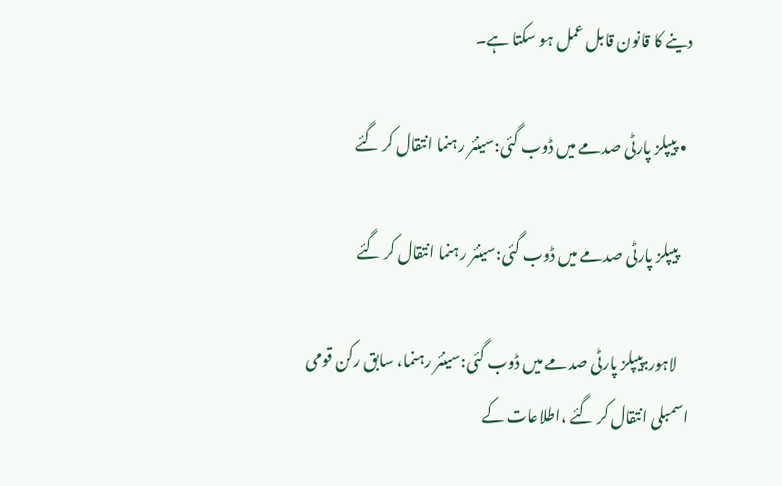دینے کا قانون قابل عمل ہو سکتا ہے۔

  • پیپلز پارٹی صدمے میں ڈوب گئی:سینئر رہنما انتقال کر گئے

    پیپلز پارٹی صدمے میں ڈوب گئی:سینئر رہنما انتقال کر گئے

    لاہور:پیپلز پارٹی صدمے میں ڈوب گئی:سینئر رہنما، سابق رکن قومی اسمبلی انتقال کر گئے ،اطلاعات کے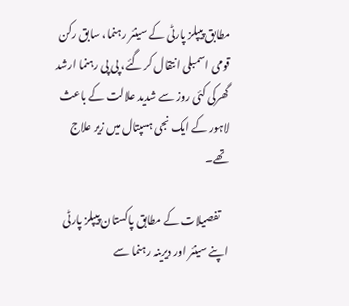مطابق پیپلز پارٹی کے سینئر رہنما، سابق رکن قومی اسمبلی انتقال کر گئے، پی پی رہنما ارشد گھرکی کئی روز سے شدید علالت کے باعث لاہور کے ایک نجی ہسپتال میں زیر علاج تھے۔

    تفصیلات کے مطابق پاکستان پیپلز پارٹی اپنے سینئر اور دیرینہ رہنما سے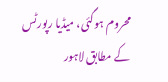محروم ہوگئی، میڈیا رپورٹس کے مطابق لاہور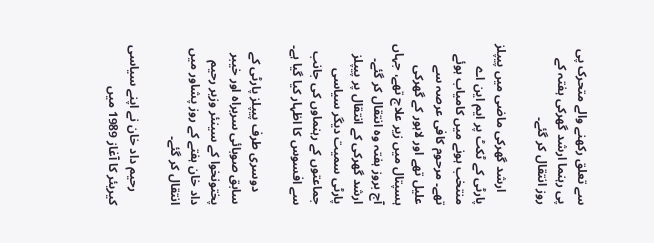سے تعلق رکھنے والے متحرک پی پی رہنما ارشد گھرکی ہفتہ کے روز انتقال کر گئے۔

    ارشد گھرکی ماضی میں پیپلز پارٹی کے ٹکٹ پر ایم این اے منتخب ہونے میں کامیاب ہوئے تھے۔ مرحوم کافی عرصہ سے علیل تھے اور لاہور کے گھرکی ہسپتال میں زیر علاج تھے، جہاں آج بروز ہفتہ وہ انتقال کر گئے۔ ارشد گھرکی کے انتقال پر پیپلز پارٹی سمیت دیگر سیاسی جماعتوں کے رہنماوں کی جانب سے افسوس کا اظہار کیا گیا ہے۔

    دوسری طرف پیپلز پارٹی کے سابق صوبائی سربراہ اور خیبر پختونخوا کے سینئر وزیر رحیم داد خان ہفتے کے روز پشاور میں انتقال کر گئے۔

    رحیم داد خان نے اپنے سیاسی کیریئر کا آغاز 1989 میں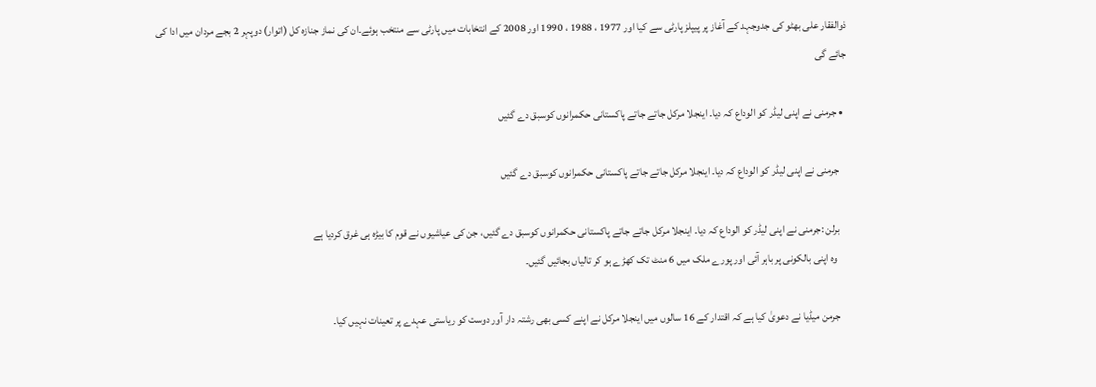ذوالفقار علی بھٹو کی جدوجہد کے آغاز پر پیپلز پارٹی سے کیا اور 1977 ، 1988 ، 1990 اور 2008 کے انتخابات میں پارٹی سے منتخب ہوئے۔ان کی نماز جنازہ کل (اتوار) دوپہر 2 بجے مردان میں ادا کی جائے گی

  • جرمنی نے اپنی لیڈر کو الوداع کہ دیا۔ اینجلا مرکل جاتے جاتے پاکستانی حکمرانوں کوسبق دے گئیں

    جرمنی نے اپنی لیڈر کو الوداع کہ دیا۔ اینجلا مرکل جاتے جاتے پاکستانی حکمرانوں کوسبق دے گئیں

    برلن :جرمنی نے اپنی لیڈر کو الوداع کہ دیا۔ اینجلا مرکل جاتے جاتے پاکستانی حکمرانوں کوسبق دے گئیں، جن کی عیاشیوں‌ نے قوم کا بیڑہ ہی غرق کردیا ہے
     وہ اپنی بالکونی پر باہر آئی اور پورے ملک میں 6 منٹ تک کھڑے ہو کر تالیاں بجائیں گئیں۔

    جرمن میڈیا نے دعویٰ کیا ہے کہ اقتدار کے 16 سالوں میں اینجلا مرکل نے اپنے کسی بھی رشتہ دار آور دوست کو ریاستی عہدے پر تعینات نہیں کیا۔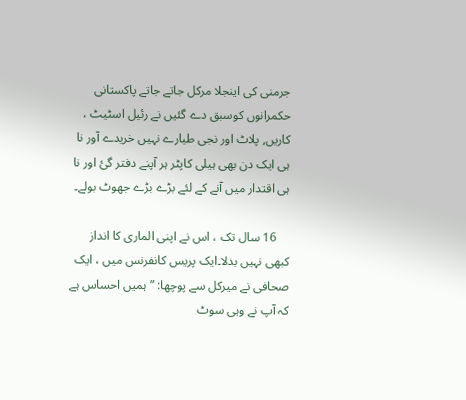جرمنی کی اینجلا مرکل جاتے جاتے پاکستانی حکمرانوں کوسبق دے گئیں نے رئیل اسٹیٹ ، کاریں, پلاٹ اور نجی طیارے نہیں خریدے آور نا ہی ایک دن بھی ہیلی کاپٹر ہر آپنے دفتر گئ اور نا ہی اقتدار میں آنے کے لئے بڑے بڑے جھوٹ بولے۔

    16 سال تک ، اس نے اپنی الماری کا انداز کبھی نہیں بدلا۔ایک پریس کانفرنس میں ، ایک صحافی نے میرکل سے پوچھا: ” ہمیں احساس ہے کہ آپ نے وہی سوٹ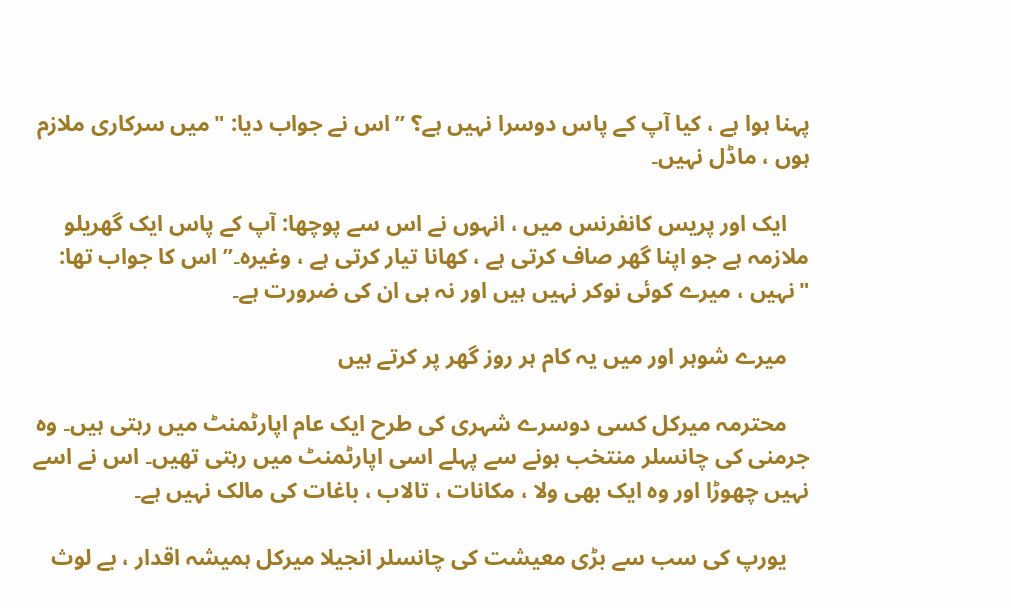پہنا ہوا ہے ، کیا آپ کے پاس دوسرا نہیں ہے؟ ” اس نے جواب دیا: "میں سرکاری ملازم ہوں ، ماڈل نہیں۔

    ایک اور پریس کانفرنس میں ، انہوں نے اس سے پوچھا: آپ کے پاس ایک گھریلو ملازمہ ہے جو اپنا گھر صاف کرتی ہے ، کھانا تیار کرتی ہے ، وغیرہ۔” اس کا جواب تھا: "نہیں ، میرے کوئی نوکر نہیں ہیں اور نہ ہی ان کی ضرورت ہے۔

    میرے شوہر اور میں یہ کام ہر روز گھر پر کرتے ہیں

    محترمہ میرکل کسی دوسرے شہری کی طرح ایک عام اپارٹمنٹ میں رہتی ہیں۔ وہ جرمنی کی چانسلر منتخب ہونے سے پہلے اسی اپارٹمنٹ میں رہتی تھیں۔ اس نے اسے نہیں چھوڑا اور وہ ایک بھی ولا ، مکانات ، تالاب ، باغات کی مالک نہیں ہے۔

    یورپ کی سب سے بڑی معیشت کی چانسلر انجیلا میرکل ہمیشہ اقدار ، بے لوث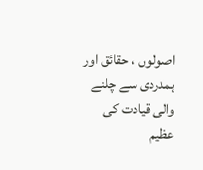اصولوں ، حقائق اور ہمدردی سے چلنے والی قیادت کی عظیم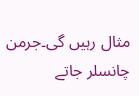مثال رہیں گی۔جرمن چانسلر جاتے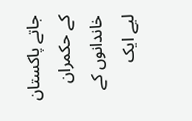جاتے پاکستان کے حکمران خاندانوں کے لیے ایک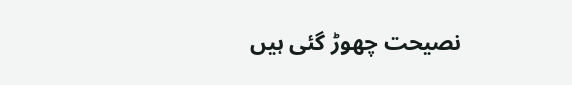نصیحت چھوڑ گئی ہیں